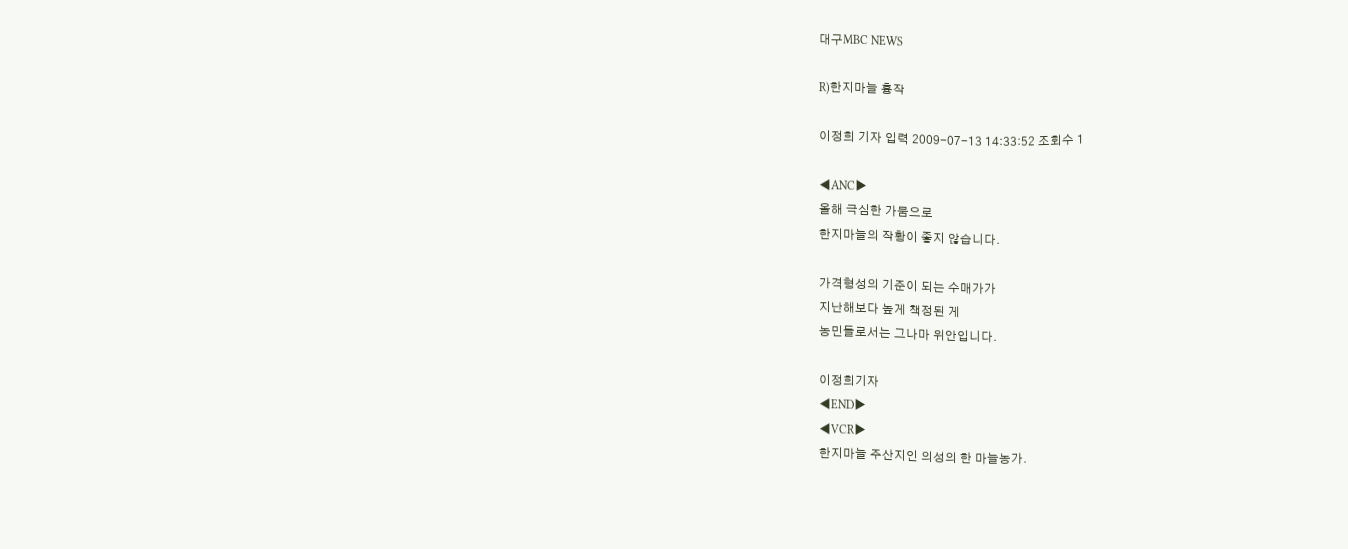대구MBC NEWS

R)한지마늘 흉작

이정희 기자 입력 2009-07-13 14:33:52 조회수 1

◀ANC▶
올해 극심한 가뭄으로
한지마늘의 작황이 좋지 않습니다.

가격형성의 기준이 되는 수매가가
지난해보다 높게 책정된 게
농민들로서는 그나마 위안입니다.

이정희기자
◀END▶
◀VCR▶
한지마늘 주산지인 의성의 한 마늘농가.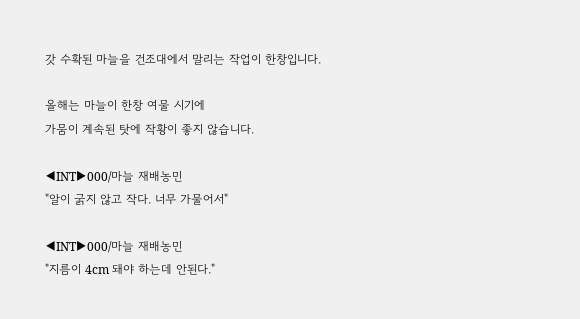갓 수확된 마늘을 건조대에서 말리는 작업이 한창입니다.

올해는 마늘이 한창 여물 시기에
가뭄이 계속된 탓에 작황이 좋지 않습니다.

◀INT▶000/마늘 재배농민
"알이 굵지 않고 작다. 너무 가물어서"

◀INT▶000/마늘 재배농민
"지름이 4cm 돼야 하는데 안된다."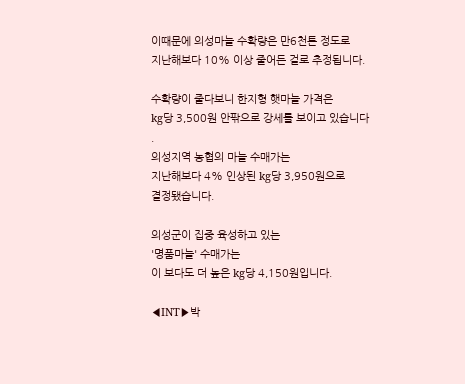이때문에 의성마늘 수확량은 만6천톤 정도로
지난해보다 10% 이상 줄어든 걸로 추정됩니다.

수확량이 줄다보니 한지형 햇마늘 가격은
kg당 3,500원 안팎으로 강세를 보이고 있습니다
.
의성지역 농협의 마늘 수매가는
지난해보다 4% 인상된 kg당 3,950원으로
결정됐습니다.

의성군이 집중 육성하고 있는
'명품마늘' 수매가는
이 보다도 더 높은 kg당 4,150원입니다.

◀INT▶박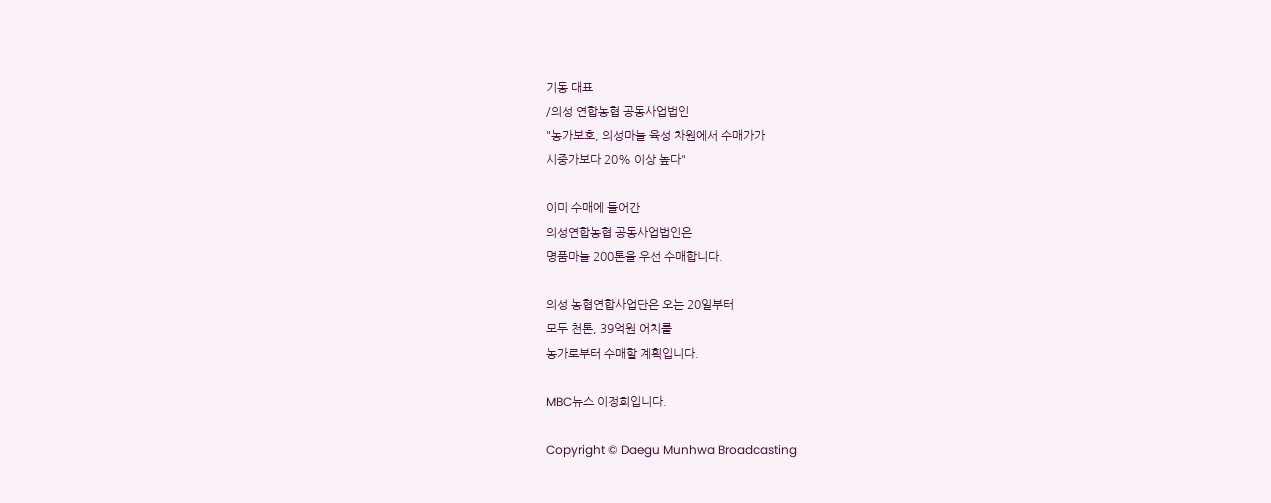기동 대표
/의성 연합농협 공동사업법인
"농가보호, 의성마늘 육성 차원에서 수매가가
시중가보다 20% 이상 높다"

이미 수매에 들어간
의성연합농협 공동사업법인은
명품마늘 200톤을 우선 수매합니다.

의성 농협연합사업단은 오는 20일부터
모두 천톤, 39억원 어치를
농가로부터 수매할 계획입니다.

MBC뉴스 이정희입니다.

Copyright © Daegu Munhwa Broadcasting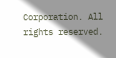Corporation. All rights reserved.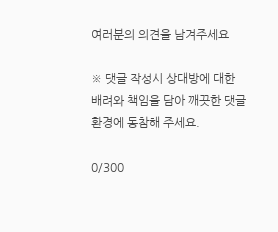여러분의 의견을 남겨주세요

※ 댓글 작성시 상대방에 대한 배려와 책임을 담아 깨끗한 댓글 환경에 동참해 주세요.

0/300